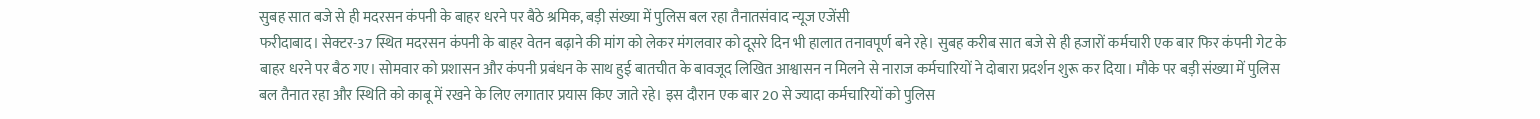सुबह सात बजे से ही मदरसन कंपनी के बाहर धरने पर बैठे श्रमिक, बड़ी संख्या में पुलिस बल रहा तैनातसंवाद न्यूज एजेंसी
फरीदाबाद। सेक्टर-37 स्थित मदरसन कंपनी के बाहर वेतन बढ़ाने की मांग को लेकर मंगलवार को दूसरे दिन भी हालात तनावपूर्ण बने रहे। सुबह करीब सात बजे से ही हजारों कर्मचारी एक बार फिर कंपनी गेट के बाहर धरने पर बैठ गए। सोमवार को प्रशासन और कंपनी प्रबंधन के साथ हुई बातचीत के बावजूद लिखित आश्वासन न मिलने से नाराज कर्मचारियों ने दोबारा प्रदर्शन शुरू कर दिया। मौके पर बड़ी संख्या में पुलिस बल तैनात रहा और स्थिति को काबू में रखने के लिए लगातार प्रयास किए जाते रहे। इस दौरान एक बार 20 से ज्यादा कर्मचारियों को पुलिस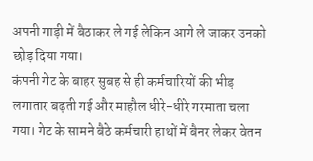अपनी गाड़ी में बैठाकर ले गई लेकिन आगे ले जाकर उनको छोड़ दिया गया।
कंपनी गेट के बाहर सुबह से ही कर्मचारियों की भीड़ लगातार बढ़ती गई और माहौल धीरे-धीरे गरमाता चला गया। गेट के सामने बैठे कर्मचारी हाथों में बैनर लेकर वेतन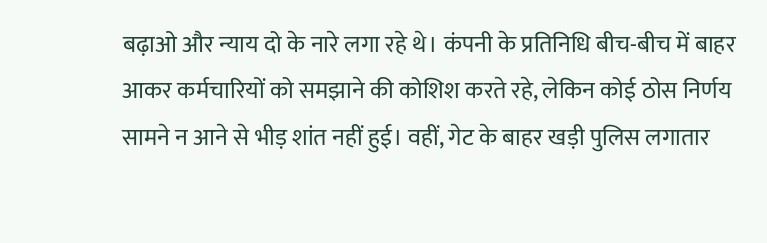बढ़ाओ और न्याय दो के नारे लगा रहे थे। कंपनी के प्रतिनिधि बीच-बीच में बाहर आकर कर्मचारियों को समझाने की कोशिश करते रहे, लेकिन कोई ठोस निर्णय सामने न आने से भीड़ शांत नहीं हुई। वहीं, गेट के बाहर खड़ी पुलिस लगातार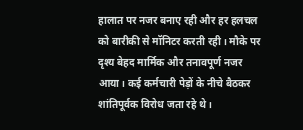हालात पर नजर बनाए रही और हर हलचल को बारीकी से मॉनिटर करती रही। मौके पर दृश्य बेहद मार्मिक और तनावपूर्ण नजर आया। कई कर्मचारी पेड़ों के नीचे बैठकर शांतिपूर्वक विरोध जता रहे थे।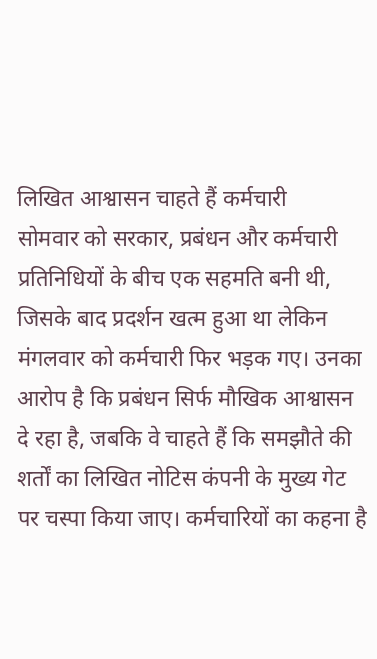लिखित आश्वासन चाहते हैं कर्मचारी
सोमवार को सरकार, प्रबंधन और कर्मचारी प्रतिनिधियों के बीच एक सहमति बनी थी, जिसके बाद प्रदर्शन खत्म हुआ था लेकिन मंगलवार को कर्मचारी फिर भड़क गए। उनका आरोप है कि प्रबंधन सिर्फ मौखिक आश्वासन दे रहा है, जबकि वे चाहते हैं कि समझौते की शर्तों का लिखित नोटिस कंपनी के मुख्य गेट पर चस्पा किया जाए। कर्मचारियों का कहना है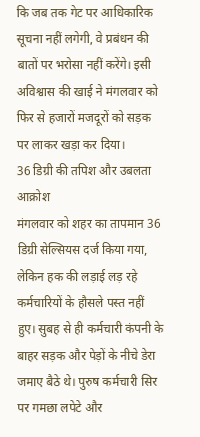कि जब तक गेट पर आधिकारिक सूचना नहीं लगेगी, वे प्रबंधन की बातों पर भरोसा नहीं करेंगे। इसी अविश्वास की खाई ने मंगलवार को फिर से हजारों मजदूरों को सड़क पर लाकर खड़ा कर दिया।
36 डिग्री की तपिश और उबलता आक्रोश
मंगलवार को शहर का तापमान 36 डिग्री सेल्सियस दर्ज किया गया, लेकिन हक की लड़ाई लड़ रहे कर्मचारियों के हौसले पस्त नहीं हुए। सुबह से ही कर्मचारी कंपनी के बाहर सड़क और पेड़ों के नीचे डेरा जमाए बैठे थे। पुरुष कर्मचारी सिर पर गमछा लपेटे और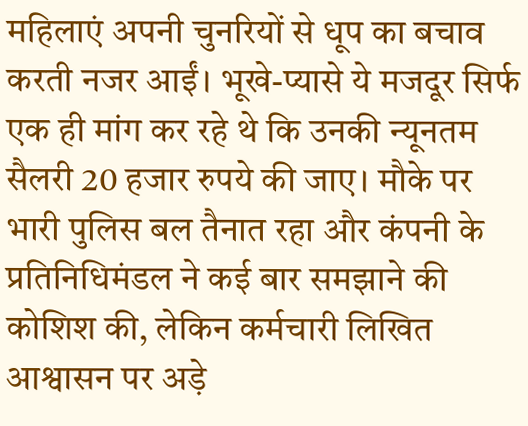महिलाएं अपनी चुनरियों से धूप का बचाव करती नजर आईं। भूखे-प्यासे ये मजदूर सिर्फ एक ही मांग कर रहे थे कि उनकी न्यूनतम सैलरी 20 हजार रुपये की जाए। मौके पर भारी पुलिस बल तैनात रहा और कंपनी के प्रतिनिधिमंडल ने कई बार समझाने की कोशिश की, लेकिन कर्मचारी लिखित आश्वासन पर अड़े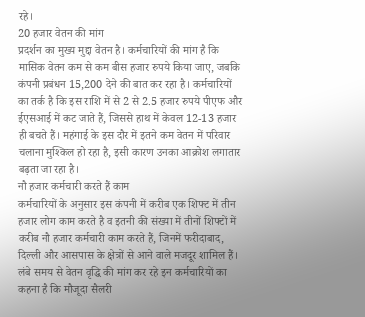रहे।
20 हजार वेतन की मांग
प्रदर्शन का मुख्य मुद्दा वेतन है। कर्मचारियों की मांग है कि मासिक वेतन कम से कम बीस हजार रुपये किया जाए, जबकि कंपनी प्रबंधन 15,200 देने की बात कर रहा है। कर्मचारियों का तर्क है कि इस राशि में से 2 से 2.5 हजार रुपये पीएफ और ईएसआई में कट जाते हैं, जिससे हाथ में केवल 12-13 हजार ही बचते हैं। महंगाई के इस दौर में इतने कम वेतन में परिवार चलाना मुश्किल हो रहा है, इसी कारण उनका आक्रोश लगातार बढ़ता जा रहा है।
नौ हजार कर्मचारी करते हैं काम
कर्मचारियों के अनुसार इस कंपनी में करीब एक शिफ्ट में तीन हजार लोग काम करते है व इतनी की संख्या में तीनों शिफ्टों में करीब नौ हजार कर्मचारी काम करते हैं, जिनमें फरीदाबाद, दिल्ली और आसपास के क्षेत्रों से आने वाले मजदूर शामिल हैं। लंबे समय से वेतन वृद्धि की मांग कर रहे इन कर्मचारियों का कहना है कि मौजूदा सैलरी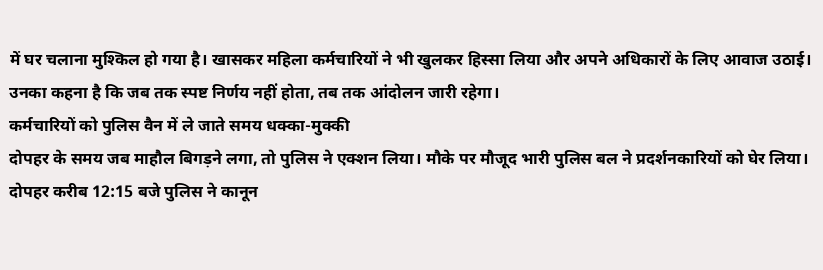में घर चलाना मुश्किल हो गया है। खासकर महिला कर्मचारियों ने भी खुलकर हिस्सा लिया और अपने अधिकारों के लिए आवाज उठाई। उनका कहना है कि जब तक स्पष्ट निर्णय नहीं होता, तब तक आंदोलन जारी रहेगा।
कर्मचारियों को पुलिस वैन में ले जाते समय धक्का-मुक्की
दोपहर के समय जब माहौल बिगड़ने लगा, तो पुलिस ने एक्शन लिया। मौके पर मौजूद भारी पुलिस बल ने प्रदर्शनकारियों को घेर लिया। दोपहर करीब 12:15 बजे पुलिस ने कानून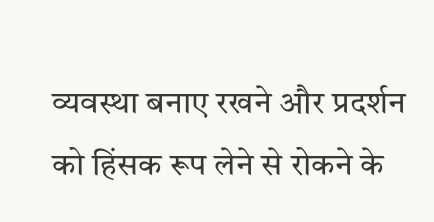व्यवस्था बनाए रखने और प्रदर्शन को हिंसक रूप लेने से रोकने के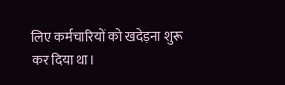लिए कर्मचारियों को खदेड़ना शुरू कर दिया था।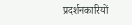प्रदर्शनकारियों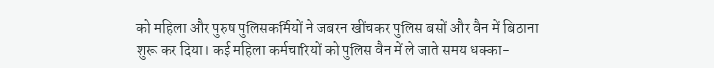को महिला और पुरुष पुलिसकर्मियों ने जबरन खींचकर पुलिस बसों और वैन में बिठाना शुरू कर दिया। कई महिला कर्मचारियों को पुलिस वैन में ले जाते समय धक्का-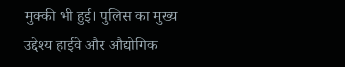मुक्की भी हुई। पुलिस का मुख्य उद्देश्य हाईवे और औद्योगिक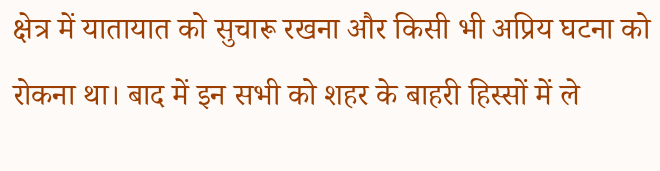क्षेत्र में यातायात को सुचारू रखना और किसी भी अप्रिय घटना को रोकना था। बाद में इन सभी को शहर के बाहरी हिस्सों में ले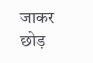जाकर छोड़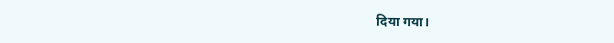दिया गया।